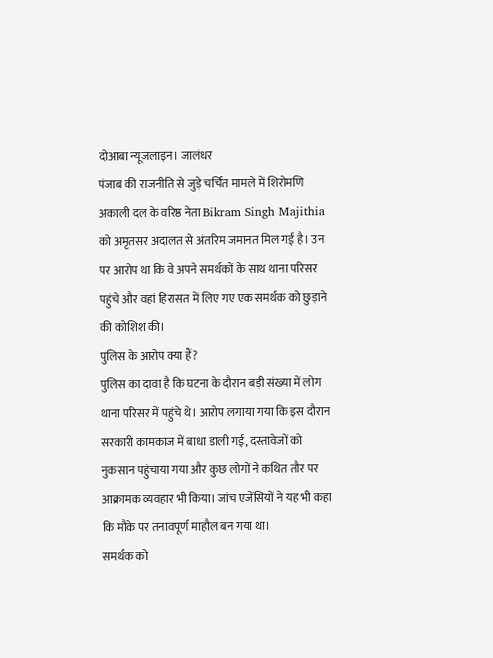दोआबा न्यूजलाइन। जालंधर
पंजाब की राजनीति से जुड़े चर्चित मामले में शिरोमणि अकाली दल के वरिष्ठ नेता Bikram Singh Majithia को अमृतसर अदालत से अंतरिम जमानत मिल गई है। उन पर आरोप था कि वे अपने समर्थकों के साथ थाना परिसर पहुंचे और वहां हिरासत में लिए गए एक समर्थक को छुड़ाने की कोशिश की।
पुलिस के आरोप क्या हैं?
पुलिस का दावा है कि घटना के दौरान बड़ी संख्या में लोग थाना परिसर में पहुंचे थे। आरोप लगाया गया कि इस दौरान सरकारी कामकाज में बाधा डाली गई, दस्तावेजों को नुकसान पहुंचाया गया और कुछ लोगों ने कथित तौर पर आक्रामक व्यवहार भी किया। जांच एजेंसियों ने यह भी कहा कि मौके पर तनावपूर्ण माहौल बन गया था।
समर्थक को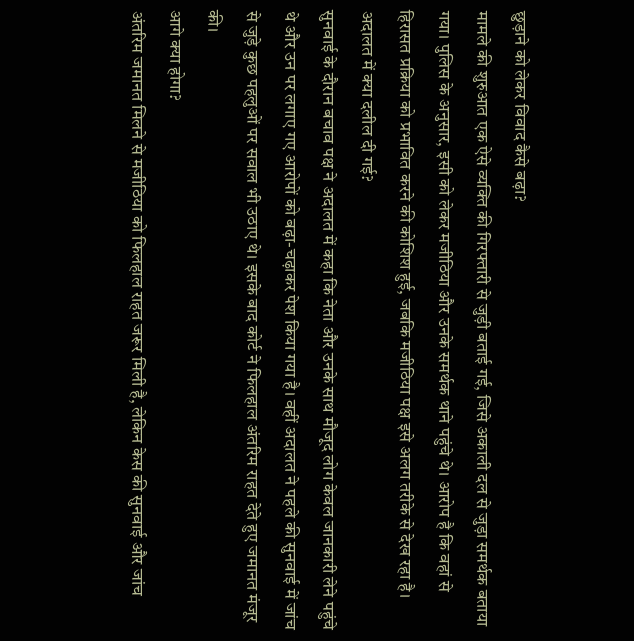छुड़ाने को लेकर विवाद कैसे बढ़ा?
मामले की शुरुआत एक ऐसे व्यक्ति की गिरफ्तारी से जुड़ी बताई गई, जिसे अकाली दल से जुड़ा समर्थक बताया गया। पुलिस के अनुसार, इसी को लेकर मजीठिया और उनके समर्थक थाने पहुंचे थे। आरोप है कि वहां से हिरासत प्रक्रिया को प्रभावित करने की कोशिश हुई, जबकि मजीठिया पक्ष इसे अलग तरीके से देख रहा है।
अदालत में क्या दलील दी गई?
सुनवाई के दौरान बचाव पक्ष ने अदालत में कहा कि नेता और उनके साथ मौजूद लोग केवल जानकारी लेने पहुंचे थे और उन पर लगाए गए आरोपों को बढ़ा-चढ़ाकर पेश किया गया है। वहीं अदालत ने पहले की सुनवाई में जांच से जुड़े कुछ पहलुओं पर सवाल भी उठाए थे। इसके बाद कोर्ट ने फिलहाल अंतरिम राहत देते हुए जमानत मंजूर की।
आगे क्या होगा?
अंतरिम जमानत मिलने से मजीठिया को फिलहाल राहत जरूर मिली है, लेकिन केस की सुनवाई और जांच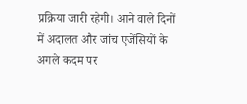प्रक्रिया जारी रहेगी। आने वाले दिनों में अदालत और जांच एजेंसियों के अगले कदम पर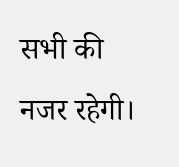सभी की नजर रहेगी।